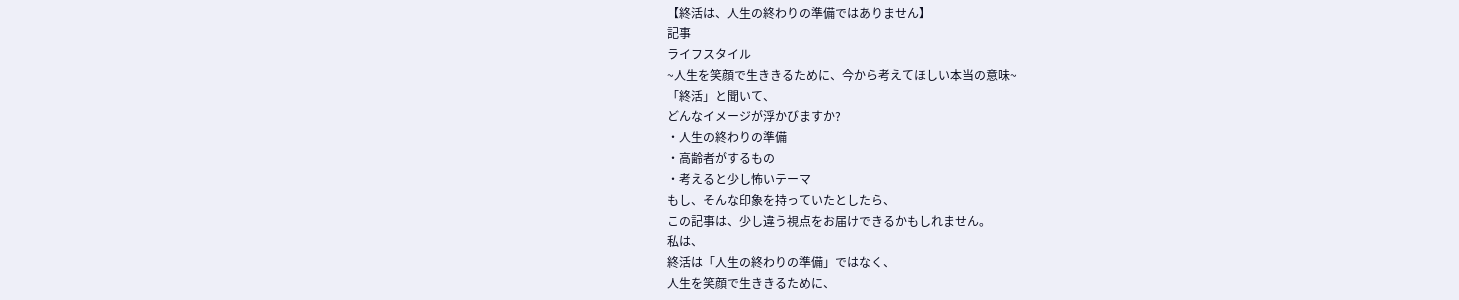【終活は、人生の終わりの準備ではありません】
記事
ライフスタイル
~人生を笑顔で生ききるために、今から考えてほしい本当の意味~
「終活」と聞いて、
どんなイメージが浮かびますか?
・人生の終わりの準備
・高齢者がするもの
・考えると少し怖いテーマ
もし、そんな印象を持っていたとしたら、
この記事は、少し違う視点をお届けできるかもしれません。
私は、
終活は「人生の終わりの準備」ではなく、
人生を笑顔で生ききるために、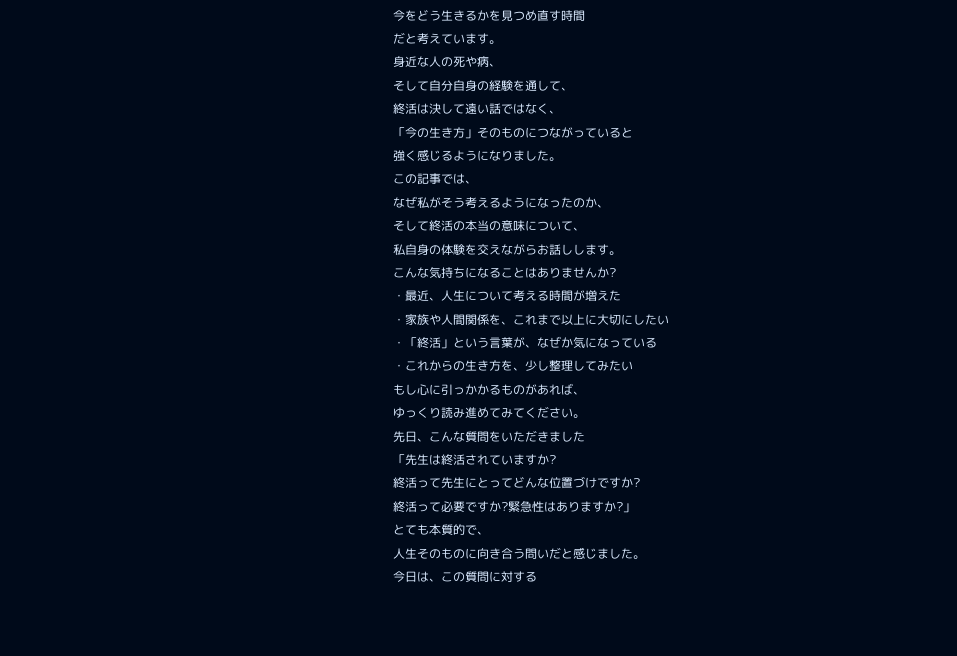今をどう生きるかを見つめ直す時間
だと考えています。
身近な人の死や病、
そして自分自身の経験を通して、
終活は決して遠い話ではなく、
「今の生き方」そのものにつながっていると
強く感じるようになりました。
この記事では、
なぜ私がそう考えるようになったのか、
そして終活の本当の意味について、
私自身の体験を交えながらお話しします。
こんな気持ちになることはありませんか?
・最近、人生について考える時間が増えた
・家族や人間関係を、これまで以上に大切にしたい
・「終活」という言葉が、なぜか気になっている
・これからの生き方を、少し整理してみたい
もし心に引っかかるものがあれば、
ゆっくり読み進めてみてください。
先日、こんな質問をいただきました
「先生は終活されていますか?
終活って先生にとってどんな位置づけですか?
終活って必要ですか?緊急性はありますか?」
とても本質的で、
人生そのものに向き合う問いだと感じました。
今日は、この質問に対する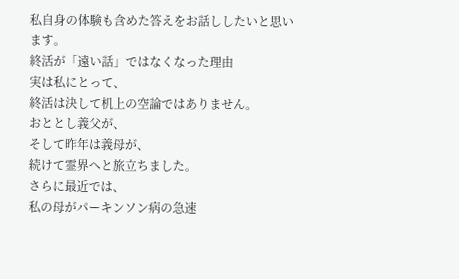私自身の体験も含めた答えをお話ししたいと思います。
終活が「遠い話」ではなくなった理由
実は私にとって、
終活は決して机上の空論ではありません。
おととし義父が、
そして昨年は義母が、
続けて霊界へと旅立ちました。
さらに最近では、
私の母がパーキンソン病の急速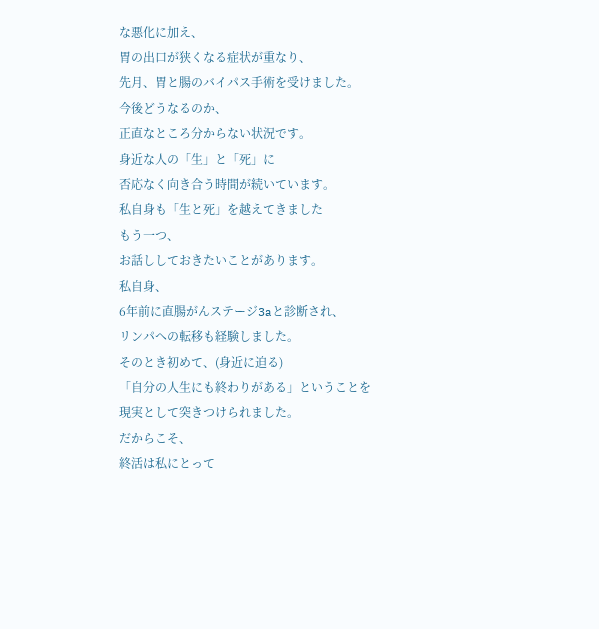な悪化に加え、
胃の出口が狭くなる症状が重なり、
先月、胃と腸のバイパス手術を受けました。
今後どうなるのか、
正直なところ分からない状況です。
身近な人の「生」と「死」に
否応なく向き合う時間が続いています。
私自身も「生と死」を越えてきました
もう一つ、
お話ししておきたいことがあります。
私自身、
6年前に直腸がんステージ3aと診断され、
リンパへの転移も経験しました。
そのとき初めて、(身近に迫る)
「自分の人生にも終わりがある」ということを
現実として突きつけられました。
だからこそ、
終活は私にとって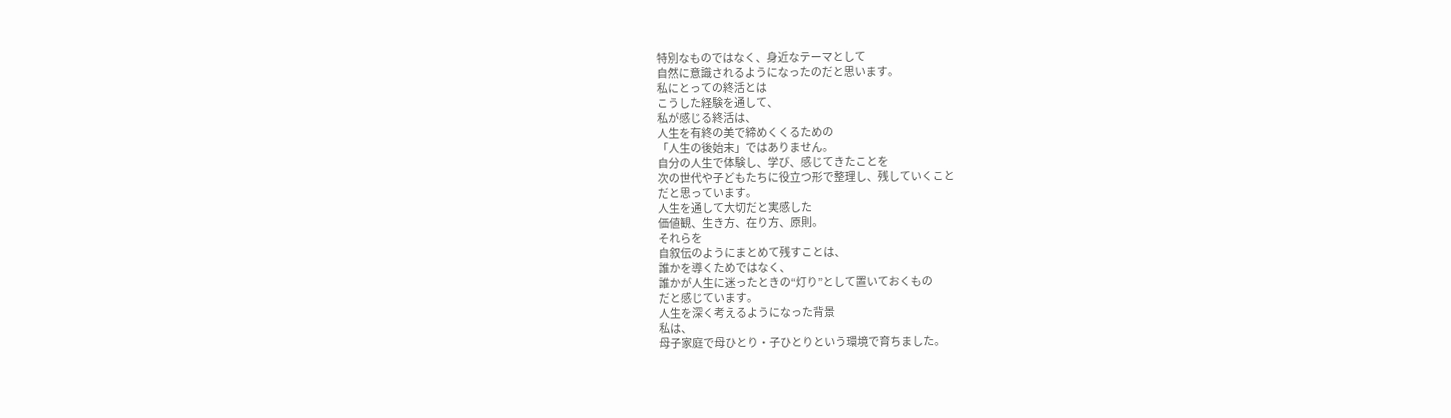特別なものではなく、身近なテーマとして
自然に意識されるようになったのだと思います。
私にとっての終活とは
こうした経験を通して、
私が感じる終活は、
人生を有終の美で締めくくるための
「人生の後始末」ではありません。
自分の人生で体験し、学び、感じてきたことを
次の世代や子どもたちに役立つ形で整理し、残していくこと
だと思っています。
人生を通して大切だと実感した
価値観、生き方、在り方、原則。
それらを
自叙伝のようにまとめて残すことは、
誰かを導くためではなく、
誰かが人生に迷ったときの“灯り”として置いておくもの
だと感じています。
人生を深く考えるようになった背景
私は、
母子家庭で母ひとり・子ひとりという環境で育ちました。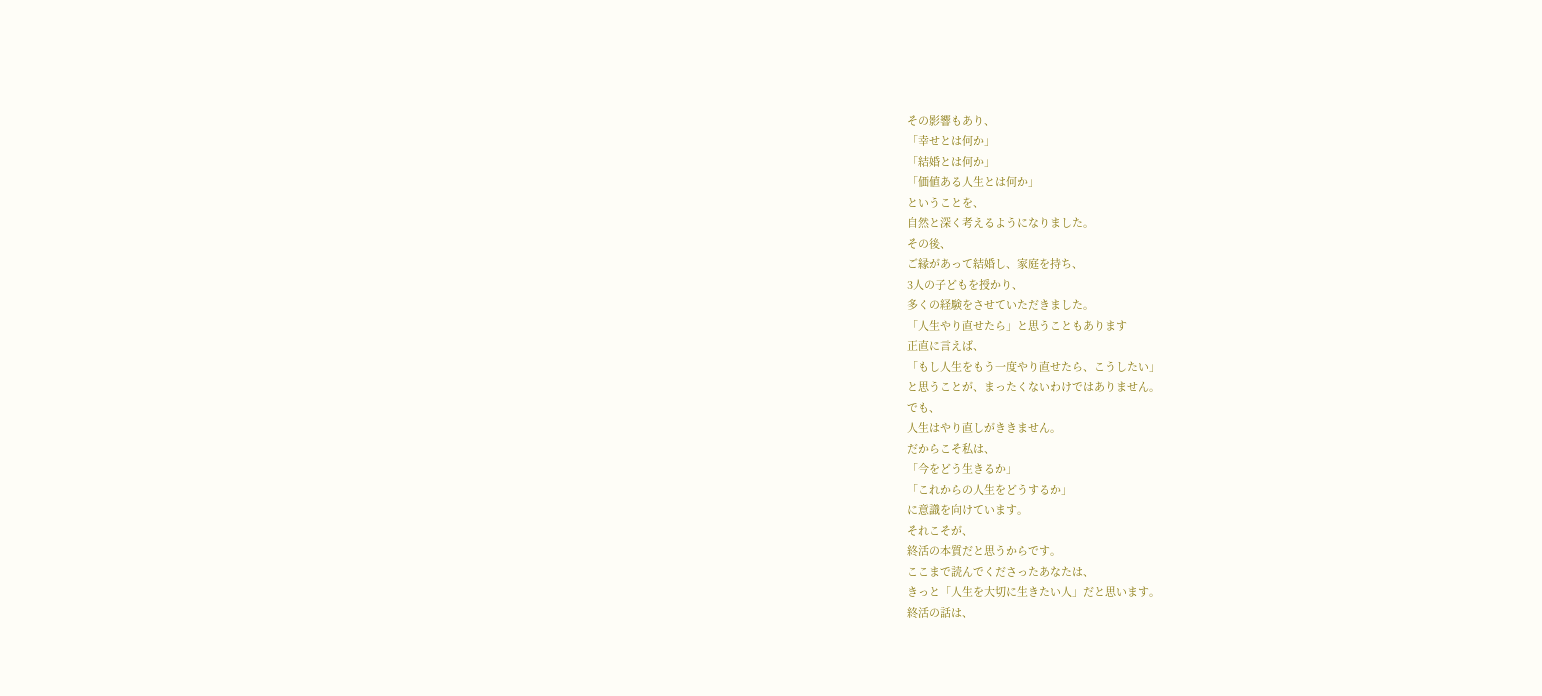その影響もあり、
「幸せとは何か」
「結婚とは何か」
「価値ある人生とは何か」
ということを、
自然と深く考えるようになりました。
その後、
ご縁があって結婚し、家庭を持ち、
3人の子どもを授かり、
多くの経験をさせていただきました。
「人生やり直せたら」と思うこともあります
正直に言えば、
「もし人生をもう一度やり直せたら、こうしたい」
と思うことが、まったくないわけではありません。
でも、
人生はやり直しがききません。
だからこそ私は、
「今をどう生きるか」
「これからの人生をどうするか」
に意識を向けています。
それこそが、
終活の本質だと思うからです。
ここまで読んでくださったあなたは、
きっと「人生を大切に生きたい人」だと思います。
終活の話は、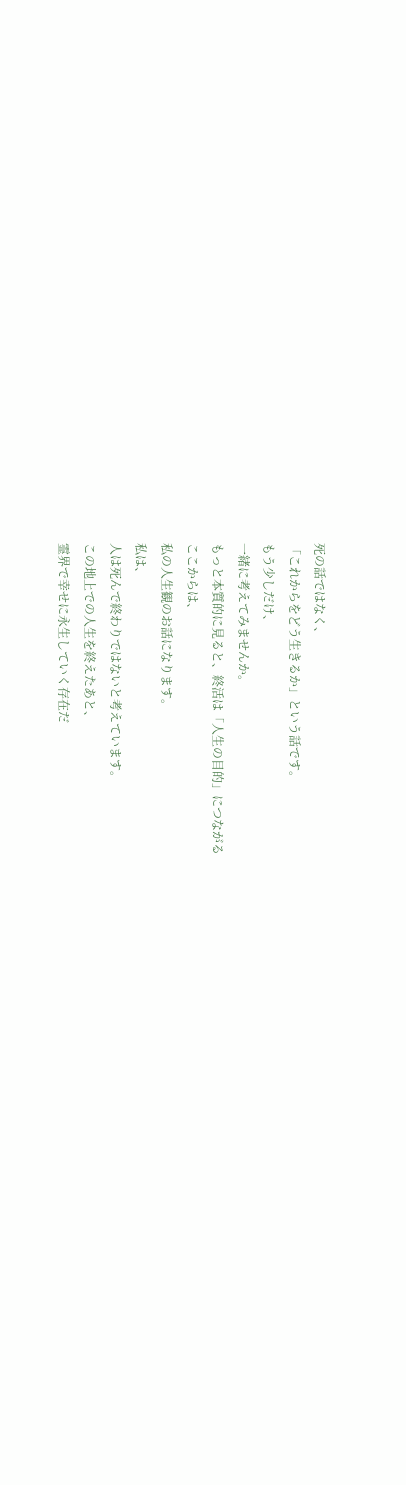死の話ではなく、
「これからをどう生きるか」という話です。
もう少しだけ、
一緒に考えてみませんか。
もっと本質的に見ると、終活は「人生の目的」につながる
ここからは、
私の人生観のお話になります。
私は、
人は死んで終わりではないと考えています。
この地上での人生を終えたあと、
霊界で幸せに永生していく存在だ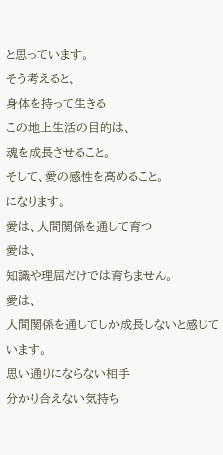と思っています。
そう考えると、
身体を持って生きる
この地上生活の目的は、
魂を成長させること。
そして、愛の感性を高めること。
になります。
愛は、人間関係を通して育つ
愛は、
知識や理屈だけでは育ちません。
愛は、
人間関係を通してしか成長しないと感じています。
思い通りにならない相手
分かり合えない気持ち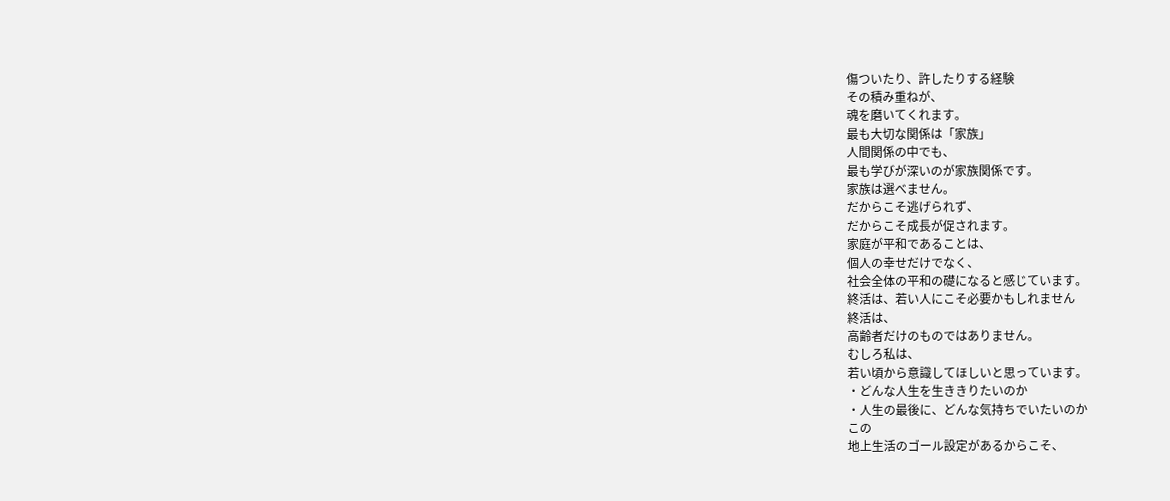傷ついたり、許したりする経験
その積み重ねが、
魂を磨いてくれます。
最も大切な関係は「家族」
人間関係の中でも、
最も学びが深いのが家族関係です。
家族は選べません。
だからこそ逃げられず、
だからこそ成長が促されます。
家庭が平和であることは、
個人の幸せだけでなく、
社会全体の平和の礎になると感じています。
終活は、若い人にこそ必要かもしれません
終活は、
高齢者だけのものではありません。
むしろ私は、
若い頃から意識してほしいと思っています。
・どんな人生を生ききりたいのか
・人生の最後に、どんな気持ちでいたいのか
この
地上生活のゴール設定があるからこそ、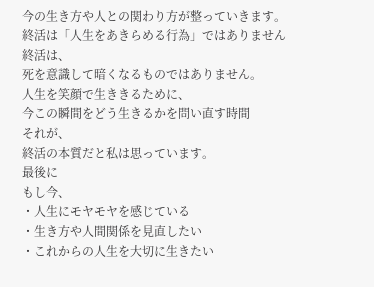今の生き方や人との関わり方が整っていきます。
終活は「人生をあきらめる行為」ではありません
終活は、
死を意識して暗くなるものではありません。
人生を笑顔で生ききるために、
今この瞬間をどう生きるかを問い直す時間
それが、
終活の本質だと私は思っています。
最後に
もし今、
・人生にモヤモヤを感じている
・生き方や人間関係を見直したい
・これからの人生を大切に生きたい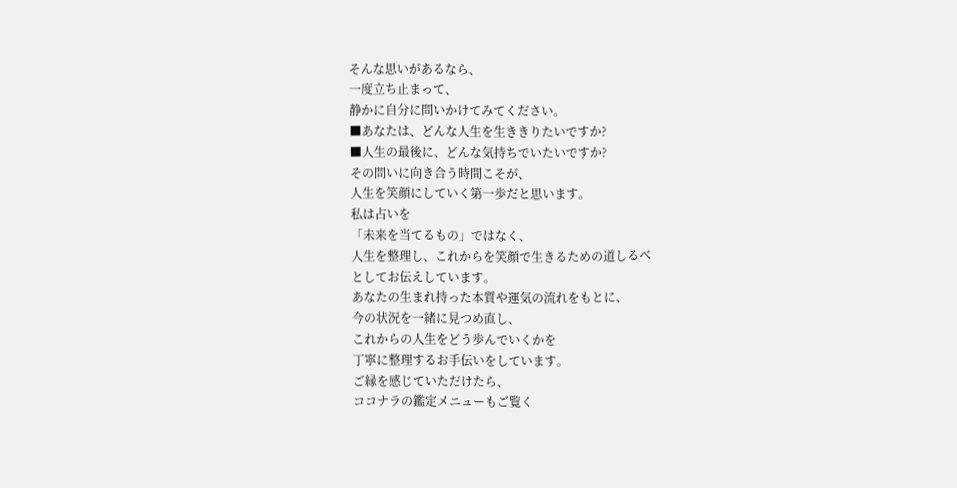そんな思いがあるなら、
一度立ち止まって、
静かに自分に問いかけてみてください。
■あなたは、どんな人生を生ききりたいですか?
■人生の最後に、どんな気持ちでいたいですか?
その問いに向き合う時間こそが、
人生を笑顔にしていく第一歩だと思います。
私は占いを
「未来を当てるもの」ではなく、
人生を整理し、これからを笑顔で生きるための道しるべ
としてお伝えしています。
あなたの生まれ持った本質や運気の流れをもとに、
今の状況を一緒に見つめ直し、
これからの人生をどう歩んでいくかを
丁寧に整理するお手伝いをしています。
ご縁を感じていただけたら、
ココナラの鑑定メニューもご覧く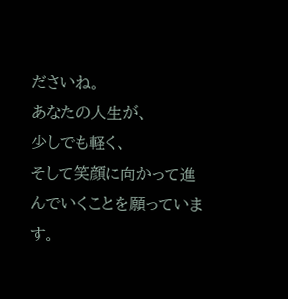ださいね。
あなたの人生が、
少しでも軽く、
そして笑顔に向かって進んでいくことを願っています。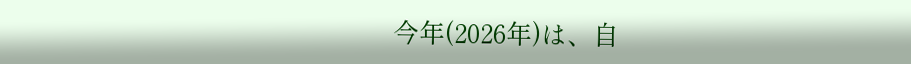今年(2026年)は、自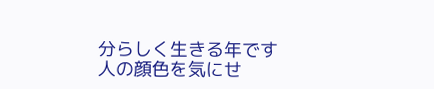分らしく生きる年です
人の顔色を気にせ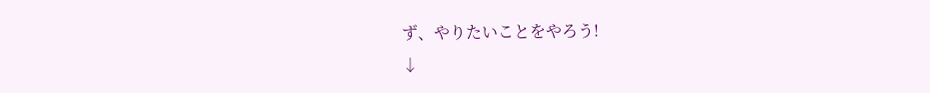ず、やりたいことをやろう!
↓